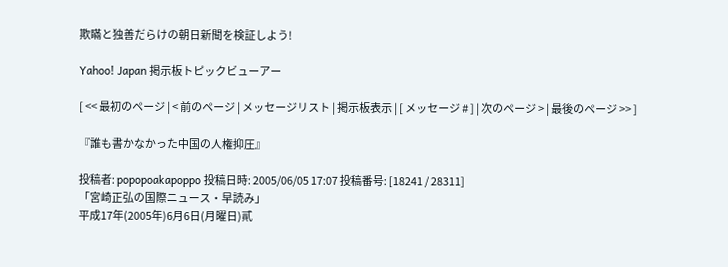欺瞞と独善だらけの朝日新聞を検証しよう!

Yahoo! Japan 掲示板トピックビューアー

[ << 最初のページ | < 前のページ | メッセージリスト | 掲示板表示 | [ メッセージ # ] | 次のページ > | 最後のページ >> ]

『誰も書かなかった中国の人権抑圧』

投稿者: popopoakapoppo 投稿日時: 2005/06/05 17:07 投稿番号: [18241 / 28311]
「宮崎正弘の国際ニュース・早読み」
平成17年(2005年)6月6日(月曜日)貳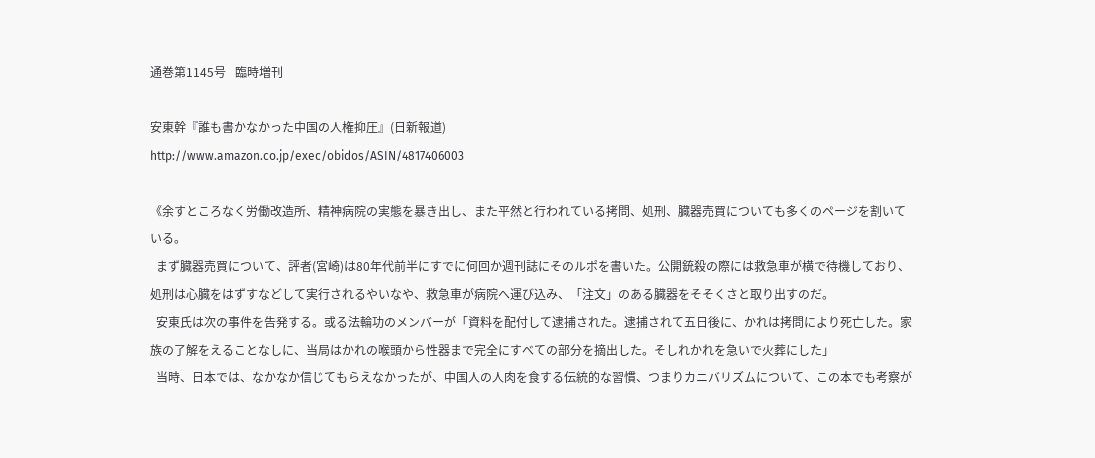通巻第1145号   臨時増刊

安東幹『誰も書かなかった中国の人権抑圧』(日新報道)
http://www.amazon.co.jp/exec/obidos/ASIN/4817406003

《余すところなく労働改造所、精神病院の実態を暴き出し、また平然と行われている拷問、処刑、臓器売買についても多くのページを割いている。
  まず臓器売買について、評者(宮崎)は80年代前半にすでに何回か週刊誌にそのルポを書いた。公開銃殺の際には救急車が横で待機しており、処刑は心臓をはずすなどして実行されるやいなや、救急車が病院へ運び込み、「注文」のある臓器をそそくさと取り出すのだ。
  安東氏は次の事件を告発する。或る法輪功のメンバーが「資料を配付して逮捕された。逮捕されて五日後に、かれは拷問により死亡した。家族の了解をえることなしに、当局はかれの喉頭から性器まで完全にすべての部分を摘出した。そしれかれを急いで火葬にした」
  当時、日本では、なかなか信じてもらえなかったが、中国人の人肉を食する伝統的な習慣、つまりカニバリズムについて、この本でも考察が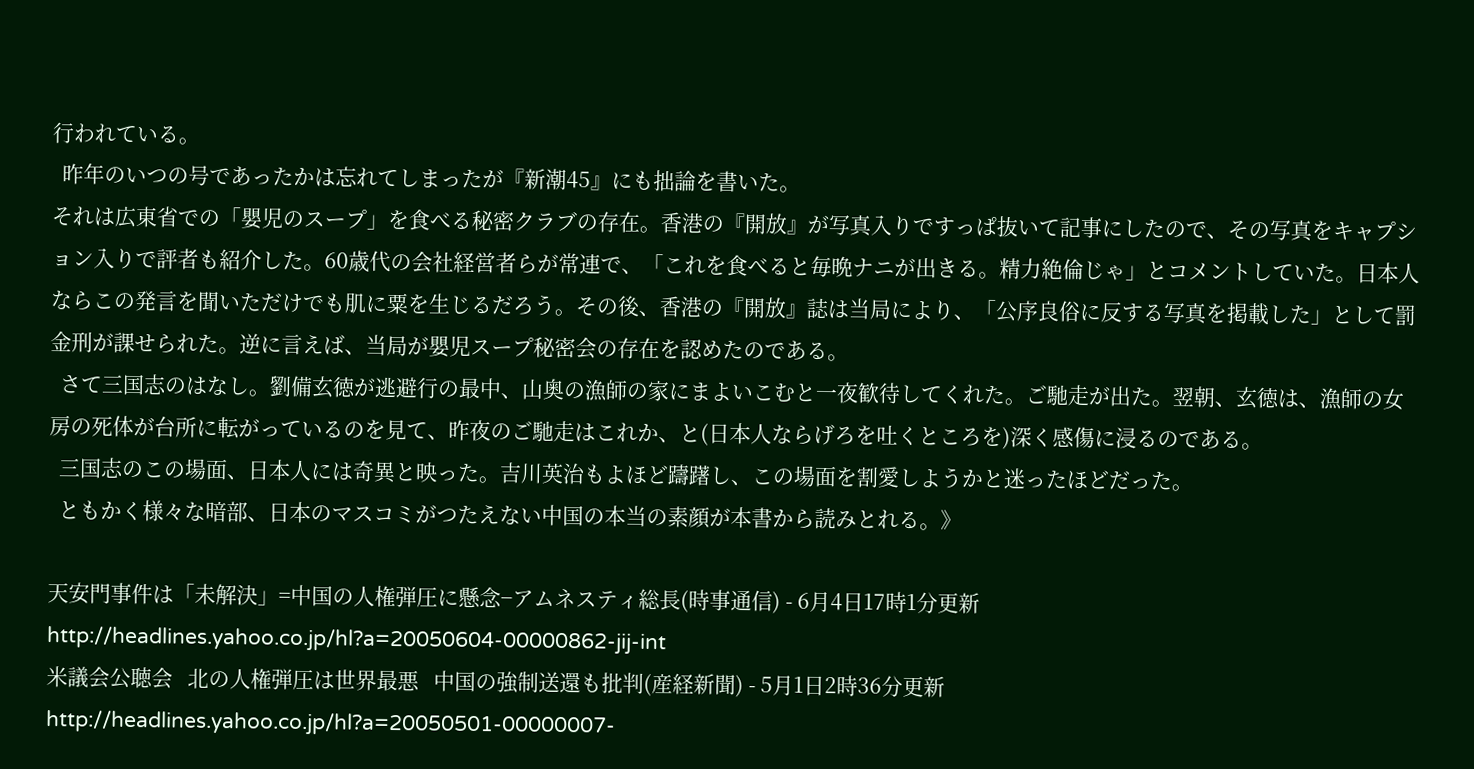行われている。
  昨年のいつの号であったかは忘れてしまったが『新潮45』にも拙論を書いた。
それは広東省での「嬰児のスープ」を食べる秘密クラブの存在。香港の『開放』が写真入りですっぱ抜いて記事にしたので、その写真をキャプション入りで評者も紹介した。60歳代の会社経営者らが常連で、「これを食べると毎晩ナニが出きる。精力絶倫じゃ」とコメントしていた。日本人ならこの発言を聞いただけでも肌に粟を生じるだろう。その後、香港の『開放』誌は当局により、「公序良俗に反する写真を掲載した」として罰金刑が課せられた。逆に言えば、当局が嬰児スープ秘密会の存在を認めたのである。
  さて三国志のはなし。劉備玄徳が逃避行の最中、山奥の漁師の家にまよいこむと一夜歓待してくれた。ご馳走が出た。翌朝、玄徳は、漁師の女房の死体が台所に転がっているのを見て、昨夜のご馳走はこれか、と(日本人ならげろを吐くところを)深く感傷に浸るのである。
  三国志のこの場面、日本人には奇異と映った。吉川英治もよほど躊躇し、この場面を割愛しようかと迷ったほどだった。
  ともかく様々な暗部、日本のマスコミがつたえない中国の本当の素顔が本書から読みとれる。》

天安門事件は「未解決」=中国の人権弾圧に懸念−アムネスティ総長(時事通信) - 6月4日17時1分更新
http://headlines.yahoo.co.jp/hl?a=20050604-00000862-jij-int
米議会公聴会   北の人権弾圧は世界最悪   中国の強制送還も批判(産経新聞) - 5月1日2時36分更新
http://headlines.yahoo.co.jp/hl?a=20050501-00000007-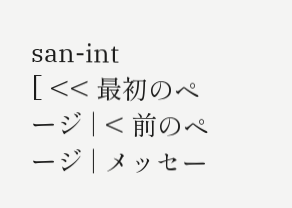san-int
[ << 最初のページ | < 前のページ | メッセー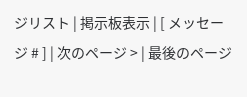ジリスト | 掲示板表示 | [ メッセージ # ] | 次のページ > | 最後のページ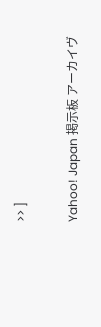>> ]

Yahoo! Japan 掲示板 アーカイヴ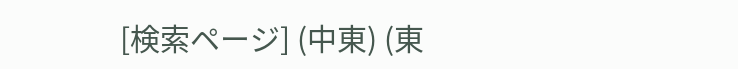[検索ページ] (中東) (東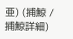亜) (捕鯨 / 捕鯨詳細)